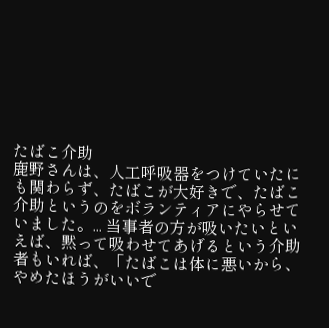たばこ介助
鹿野さんは、人工呼吸器をつけていたにも関わらず、たばこが大好きで、たばこ介助というのをボランティアにやらせていました。... 当事者の方が吸いたいといえば、黙って吸わせてあげるという介助者もいれば、「たばこは体に悪いから、やめたほうがいいで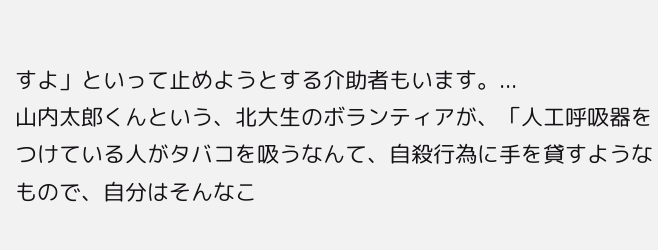すよ」といって止めようとする介助者もいます。...
山内太郎くんという、北大生のボランティアが、「人工呼吸器をつけている人がタバコを吸うなんて、自殺行為に手を貸すようなもので、自分はそんなこ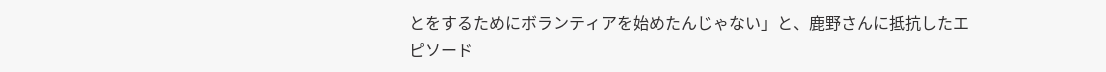とをするためにボランティアを始めたんじゃない」と、鹿野さんに抵抗したエピソード